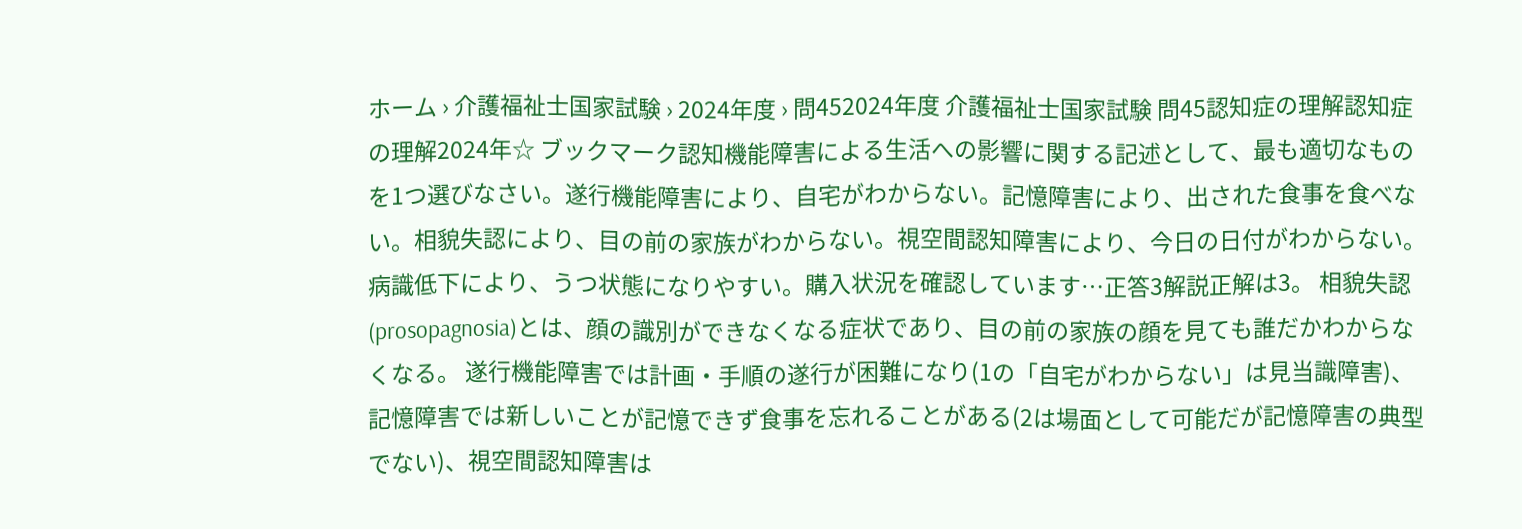ホーム › 介護福祉士国家試験 › 2024年度 › 問452024年度 介護福祉士国家試験 問45認知症の理解認知症の理解2024年☆ ブックマーク認知機能障害による生活への影響に関する記述として、最も適切なものを1つ選びなさい。遂行機能障害により、自宅がわからない。記憶障害により、出された食事を食べない。相貌失認により、目の前の家族がわからない。視空間認知障害により、今日の日付がわからない。病識低下により、うつ状態になりやすい。購入状況を確認しています…正答3解説正解は3。 相貌失認(prosopagnosia)とは、顔の識別ができなくなる症状であり、目の前の家族の顔を見ても誰だかわからなくなる。 遂行機能障害では計画・手順の遂行が困難になり(1の「自宅がわからない」は見当識障害)、記憶障害では新しいことが記憶できず食事を忘れることがある(2は場面として可能だが記憶障害の典型でない)、視空間認知障害は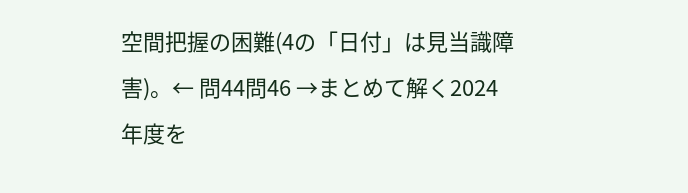空間把握の困難(4の「日付」は見当識障害)。← 問44問46 →まとめて解く2024年度を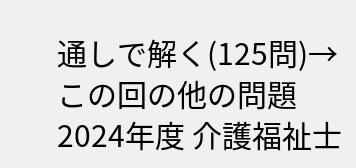通しで解く(125問)→この回の他の問題2024年度 介護福祉士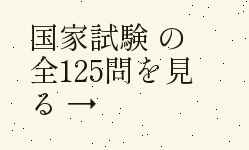国家試験 の全125問を見る →